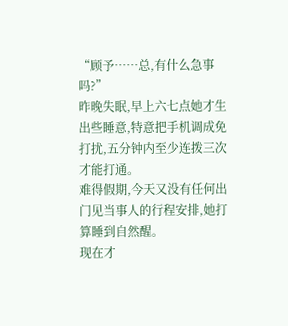“顾予……总,有什么急事吗?”
昨晚失眠,早上六七点她才生出些睡意,特意把手机调成免打扰,五分钟内至少连拨三次才能打通。
难得假期,今天又没有任何出门见当事人的行程安排,她打算睡到自然醒。
现在才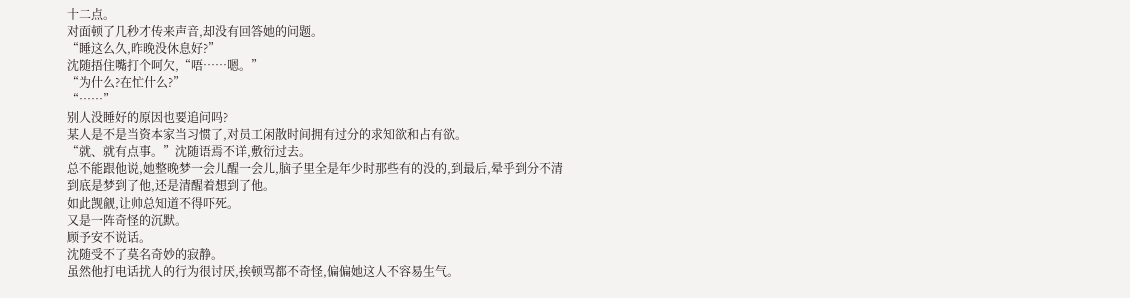十二点。
对面顿了几秒才传来声音,却没有回答她的问题。
“睡这么久,昨晚没休息好?”
沈随捂住嘴打个呵欠,“唔……嗯。”
“为什么?在忙什么?”
“……”
别人没睡好的原因也要追问吗?
某人是不是当资本家当习惯了,对员工闲散时间拥有过分的求知欲和占有欲。
“就、就有点事。”沈随语焉不详,敷衍过去。
总不能跟他说,她整晚梦一会儿醒一会儿,脑子里全是年少时那些有的没的,到最后,晕乎到分不清到底是梦到了他,还是清醒着想到了他。
如此觊觎,让帅总知道不得吓死。
又是一阵奇怪的沉默。
顾予安不说话。
沈随受不了莫名奇妙的寂静。
虽然他打电话扰人的行为很讨厌,挨顿骂都不奇怪,偏偏她这人不容易生气。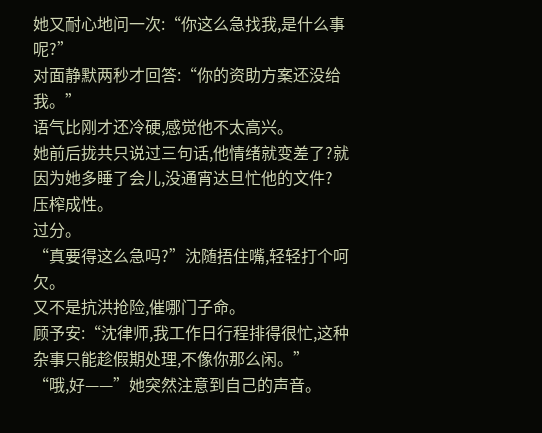她又耐心地问一次:“你这么急找我,是什么事呢?”
对面静默两秒才回答:“你的资助方案还没给我。”
语气比刚才还冷硬,感觉他不太高兴。
她前后拢共只说过三句话,他情绪就变差了?就因为她多睡了会儿,没通宵达旦忙他的文件?
压榨成性。
过分。
“真要得这么急吗?”沈随捂住嘴,轻轻打个呵欠。
又不是抗洪抢险,催哪门子命。
顾予安:“沈律师,我工作日行程排得很忙,这种杂事只能趁假期处理,不像你那么闲。”
“哦,好——”她突然注意到自己的声音。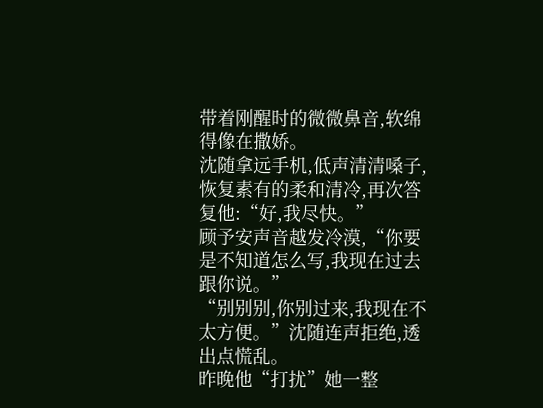带着刚醒时的微微鼻音,软绵得像在撒娇。
沈随拿远手机,低声清清嗓子,恢复素有的柔和清冷,再次答复他:“好,我尽快。”
顾予安声音越发冷漠,“你要是不知道怎么写,我现在过去跟你说。”
“别别别,你别过来,我现在不太方便。”沈随连声拒绝,透出点慌乱。
昨晚他“打扰”她一整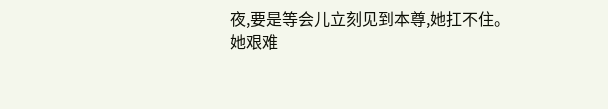夜,要是等会儿立刻见到本尊,她扛不住。
她艰难